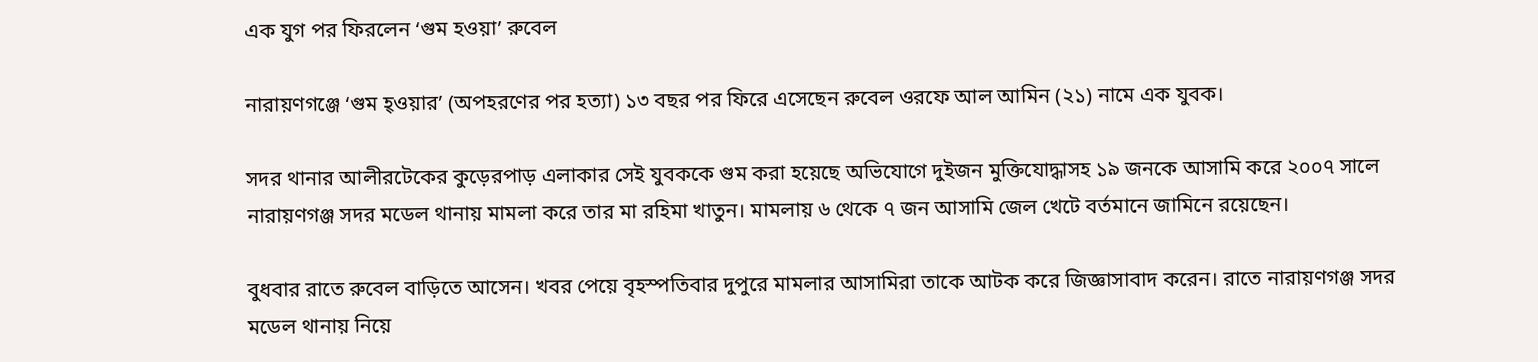এক যুগ পর ফিরলেন ‘গুম হওয়া’ রুবেল

নারায়ণগঞ্জে ‘গুম হ্ওয়ার’ (অপহরণের পর হত্যা) ১৩ বছর পর ফিরে এসেছেন রুবেল ওরফে আল আমিন (২১) নামে এক যুবক।

সদর থানার আলীরটেকের কুড়েরপাড় এলাকার সেই যুবককে গুম করা হয়েছে অভিযোগে দুইজন মুক্তিযোদ্ধাসহ ১৯ জনকে আসামি করে ২০০৭ সালে নারায়ণগঞ্জ সদর মডেল থানায় মামলা করে তার মা রহিমা খাতুন। মামলায় ৬ থেকে ৭ জন আসামি জেল খেটে বর্তমানে জামিনে রয়েছেন।

বুধবার রাতে রুবেল বাড়িতে আসেন। খবর পেয়ে বৃহস্পতিবার দুপুরে মামলার আসামিরা তাকে আটক করে জিজ্ঞাসাবাদ করেন। রাতে নারায়ণগঞ্জ সদর মডেল থানায় নিয়ে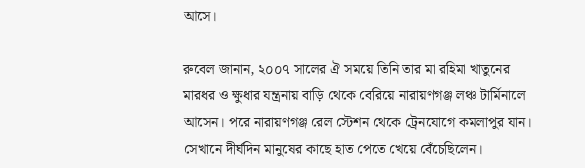আসে।

রুবেল জানান, ২০০৭ সালের ঐ সময়ে তিনি তার মা রহিমা খাতুনের মারধর ও ক্ষুধার যন্ত্রনায় বাড়ি থেকে বেরিয়ে নারায়ণগঞ্জ লঞ্চ টার্মিনালে আসেন। পরে নারায়ণগঞ্জ রেল স্টেশন থেকে ট্রেনযোগে কমলাপুর যান। সেখানে দীর্ঘদিন মানুষের কাছে হাত পেতে খেয়ে বেঁচেছিলেন।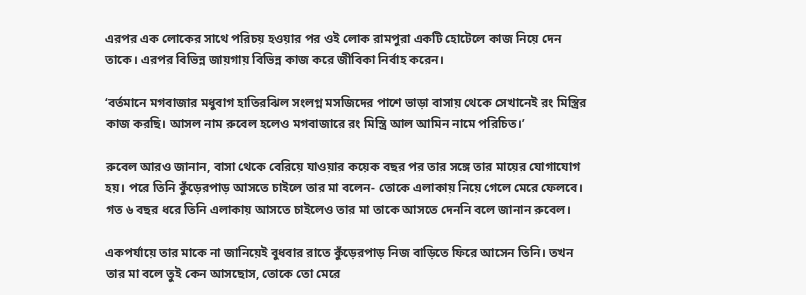এরপর এক লোকের সাথে পরিচয় হওয়ার পর ওই লোক রামপুরা একটি হোটেলে কাজ নিয়ে দেন তাকে। এরপর বিভিন্ন জায়গায় বিভিন্ন কাজ করে জীবিকা নির্বাহ করেন।

‘বর্তমানে মগবাজার মধুবাগ হাতিরঝিল সংলগ্ন মসজিদের পাশে ভাড়া বাসায় থেকে সেখানেই রং মিস্ত্রির কাজ করছি। আসল নাম রুবেল হলেও মগবাজারে রং মিস্ত্রি আল আমিন নামে পরিচিত।’

রুবেল আরও জানান, বাসা থেকে বেরিয়ে যাওয়ার কয়েক বছর পর তার সঙ্গে তার মায়ের যোগাযোগ হয়। পরে তিনি কুঁড়েরপাড় আসতে চাইলে তার মা বলেন- তোকে এলাকায় নিয়ে গেলে মেরে ফেলবে। গত ৬ বছর ধরে তিনি এলাকায় আসতে চাইলেও তার মা তাকে আসতে দেননি বলে জানান রুবেল।

একপর্যায়ে তার মাকে না জানিয়েই বুধবার রাতে কুঁড়েরপাড় নিজ বাড়িতে ফিরে আসেন তিনি। তখন তার মা বলে তুই কেন আসছোস, তোকে তো মেরে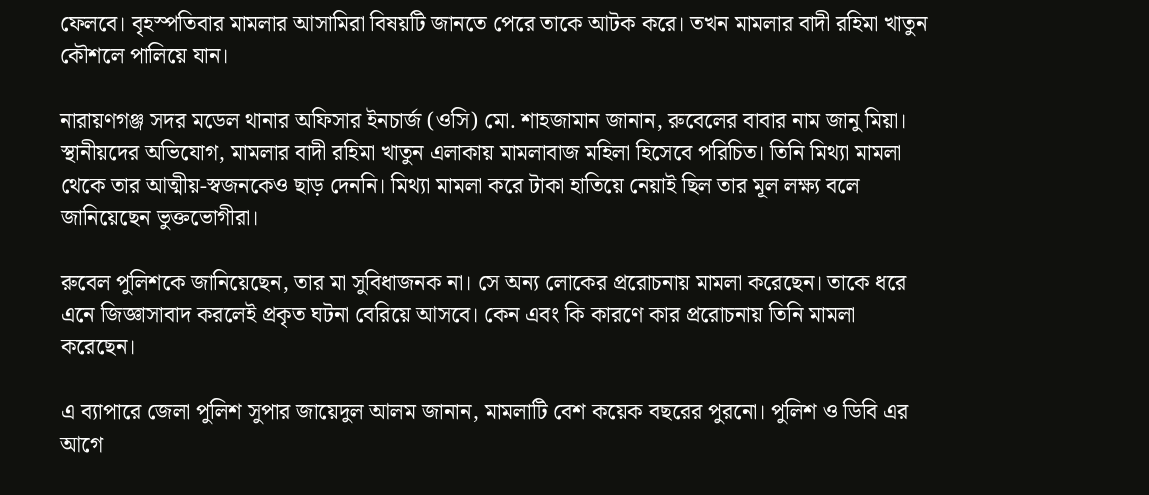ফেলবে। বৃহস্পতিবার মামলার আসামিরা বিষয়টি জানতে পেরে তাকে আটক করে। তখন মামলার বাদী রহিমা খাতুন কৌশলে পালিয়ে যান।

নারায়ণগঞ্জ সদর মডেল থানার অফিসার ইনচার্জ (ওসি) মো. শাহজামান জানান, রুবেলের বাবার নাম জানু মিয়া। স্থানীয়দের অভিযোগ, মামলার বাদী রহিমা খাতুন এলাকায় মামলাবাজ মহিলা হিসেবে পরিচিত। তিনি মিথ্যা মামলা থেকে তার আত্মীয়-স্বজনকেও ছাড় দেননি। মিথ্যা মামলা করে টাকা হাতিয়ে নেয়াই ছিল তার মূল লক্ষ্য বলে জানিয়েছেন ভুক্তভোগীরা।

রুবেল পুলিশকে জানিয়েছেন, তার মা সুবিধাজনক না। সে অন্য লোকের প্ররোচনায় মামলা করেছেন। তাকে ধরে এনে জিজ্ঞাসাবাদ করলেই প্রকৃত ঘটনা বেরিয়ে আসবে। কেন এবং কি কারণে কার প্ররোচনায় তিনি মামলা করেছেন।

এ ব্যাপারে জেলা পুলিশ সুপার জায়েদুল আলম জানান, মামলাটি বেশ কয়েক বছরের পুরনো। পুলিশ ও ডিবি এর আগে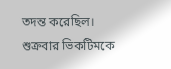তদন্ত করেছিল। শুক্রবার ভিকটিমকে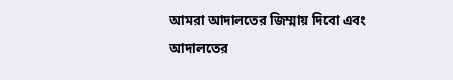আমরা আদালতের জিম্মায় দিবো এবং আদালতের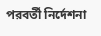পরবর্তী নির্দেশনা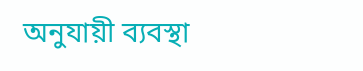অনুযায়ী ব্যবস্থা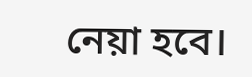নেয়া হবে।